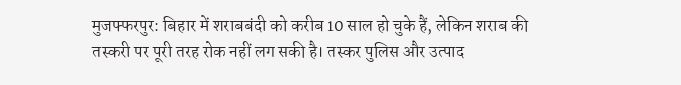मुजफ्फरपुर: बिहार में शराबबंदी को करीब 10 साल हो चुके हैं, लेकिन शराब की तस्करी पर पूरी तरह रोक नहीं लग सकी है। तस्कर पुलिस और उत्पाद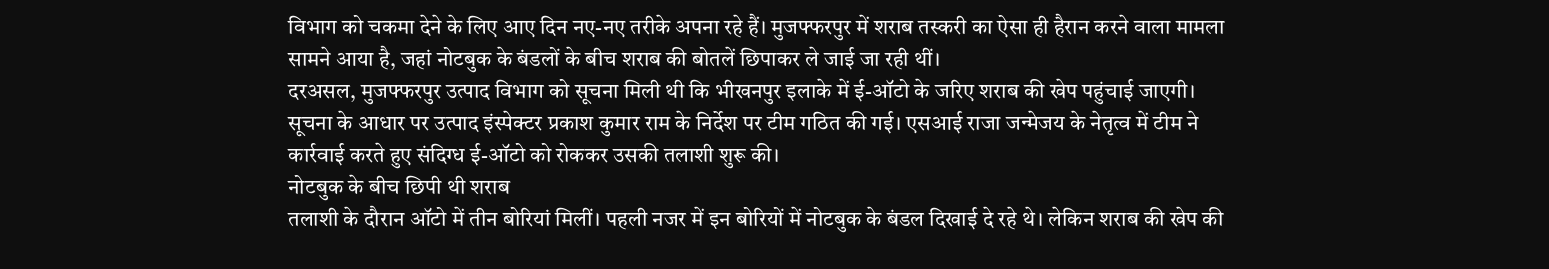विभाग को चकमा देने के लिए आए दिन नए-नए तरीके अपना रहे हैं। मुजफ्फरपुर में शराब तस्करी का ऐसा ही हैरान करने वाला मामला सामने आया है, जहां नोटबुक के बंडलों के बीच शराब की बोतलें छिपाकर ले जाई जा रही थीं।
दरअसल, मुजफ्फरपुर उत्पाद विभाग को सूचना मिली थी कि भीखनपुर इलाके में ई-ऑटो के जरिए शराब की खेप पहुंचाई जाएगी। सूचना के आधार पर उत्पाद इंस्पेक्टर प्रकाश कुमार राम के निर्देश पर टीम गठित की गई। एसआई राजा जन्मेजय के नेतृत्व में टीम ने कार्रवाई करते हुए संदिग्ध ई-ऑटो को रोककर उसकी तलाशी शुरू की।
नोटबुक के बीच छिपी थी शराब
तलाशी के दौरान ऑटो में तीन बोरियां मिलीं। पहली नजर में इन बोरियों में नोटबुक के बंडल दिखाई दे रहे थे। लेकिन शराब की खेप की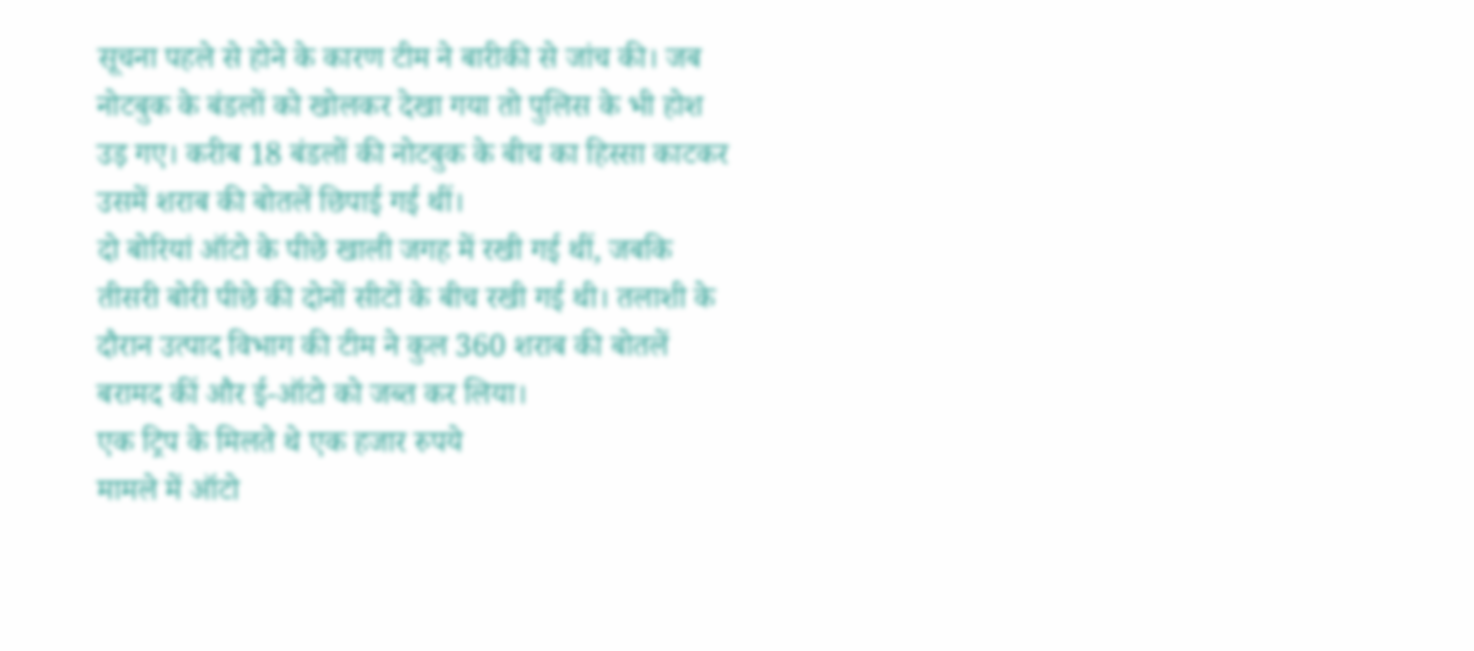सूचना पहले से होने के कारण टीम ने बारीकी से जांच की। जब नोटबुक के बंडलों को खोलकर देखा गया तो पुलिस के भी होश उड़ गए। करीब 18 बंडलों की नोटबुक के बीच का हिस्सा काटकर उसमें शराब की बोतलें छिपाई गई थीं।
दो बोरियां ऑटो के पीछे खाली जगह में रखी गई थीं, जबकि तीसरी बोरी पीछे की दोनों सीटों के बीच रखी गई थी। तलाशी के दौरान उत्पाद विभाग की टीम ने कुल 360 शराब की बोतलें बरामद कीं और ई-ऑटो को जब्त कर लिया।
एक ट्रिप के मिलते थे एक हजार रुपये
मामले में ऑटो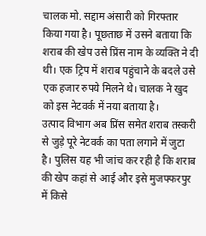चालक मो. सद्दाम अंसारी को गिरफ्तार किया गया है। पूछताछ में उसने बताया कि शराब की खेप उसे प्रिंस नाम के व्यक्ति ने दी थी। एक ट्रिप में शराब पहुंचाने के बदले उसे एक हजार रुपये मिलने थे। चालक ने खुद को इस नेटवर्क में नया बताया है।
उत्पाद विभाग अब प्रिंस समेत शराब तस्करी से जुड़े पूरे नेटवर्क का पता लगाने में जुटा है। पुलिस यह भी जांच कर रही है कि शराब की खेप कहां से आई और इसे मुजफ्फरपुर में किसे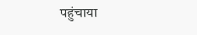पहुंचाया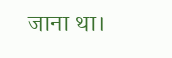जाना था।